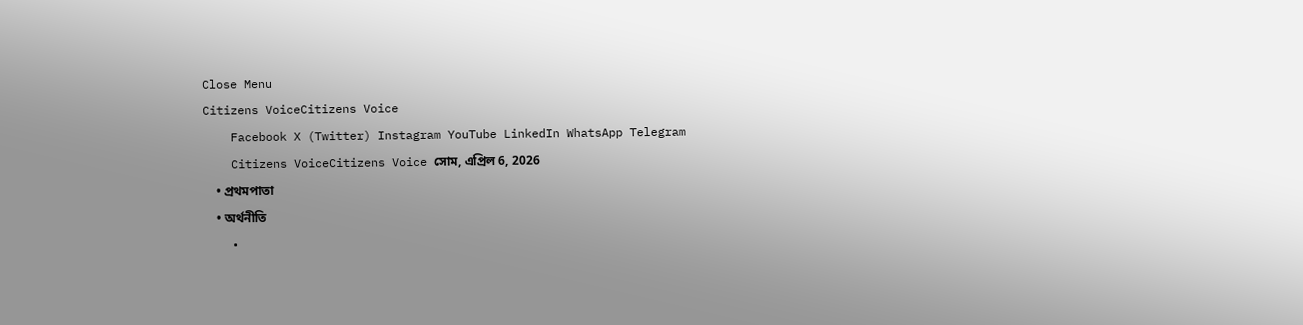Close Menu
Citizens VoiceCitizens Voice
    Facebook X (Twitter) Instagram YouTube LinkedIn WhatsApp Telegram
    Citizens VoiceCitizens Voice সোম, এপ্রিল 6, 2026
    • প্রথমপাতা
    • অর্থনীতি
    •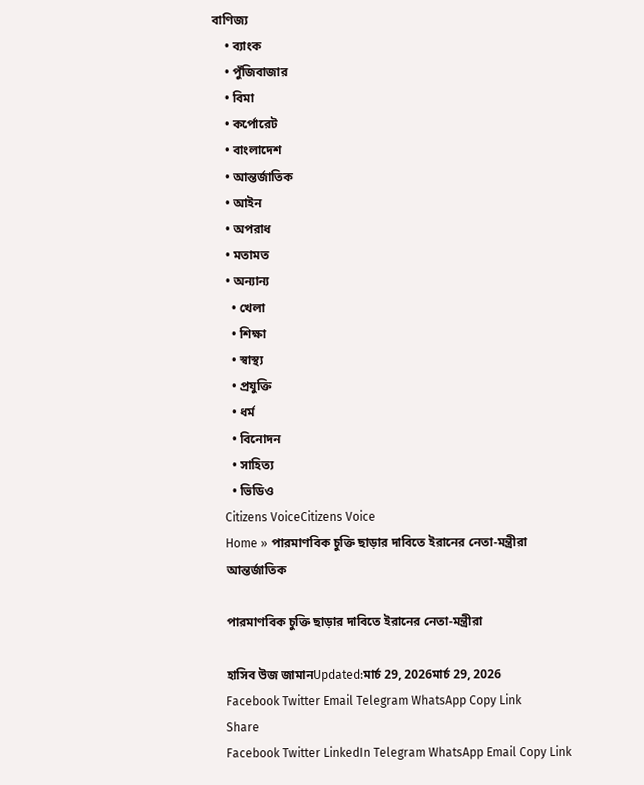বাণিজ্য
    • ব্যাংক
    • পুঁজিবাজার
    • বিমা
    • কর্পোরেট
    • বাংলাদেশ
    • আন্তর্জাতিক
    • আইন
    • অপরাধ
    • মতামত
    • অন্যান্য
      • খেলা
      • শিক্ষা
      • স্বাস্থ্য
      • প্রযুক্তি
      • ধর্ম
      • বিনোদন
      • সাহিত্য
      • ভিডিও
    Citizens VoiceCitizens Voice
    Home » পারমাণবিক চুক্তি ছাড়ার দাবিতে ইরানের নেতা-মন্ত্রীরা
    আন্তর্জাতিক

    পারমাণবিক চুক্তি ছাড়ার দাবিতে ইরানের নেতা-মন্ত্রীরা

    হাসিব উজ জামানUpdated:মার্চ 29, 2026মার্চ 29, 2026
    Facebook Twitter Email Telegram WhatsApp Copy Link
    Share
    Facebook Twitter LinkedIn Telegram WhatsApp Email Copy Link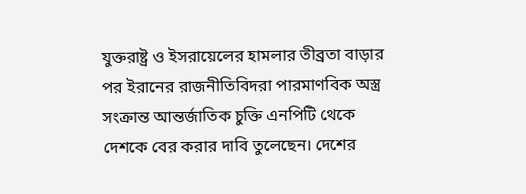যুক্তরাষ্ট্র ও ইসরায়েলের হামলার তীব্রতা বাড়ার পর ইরানের রাজনীতিবিদরা পারমাণবিক অস্ত্র সংক্রান্ত আন্তর্জাতিক চুক্তি এনপিটি থেকে দেশকে বের করার দাবি তুলেছেন। দেশের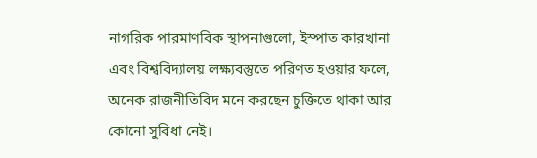নাগরিক পারমাণবিক স্থাপনাগুলো, ইস্পাত কারখানা এবং বিশ্ববিদ্যালয় লক্ষ্যবস্তুতে পরিণত হওয়ার ফলে, অনেক রাজনীতিবিদ মনে করছেন চুক্তিতে থাকা আর কোনো সুবিধা নেই।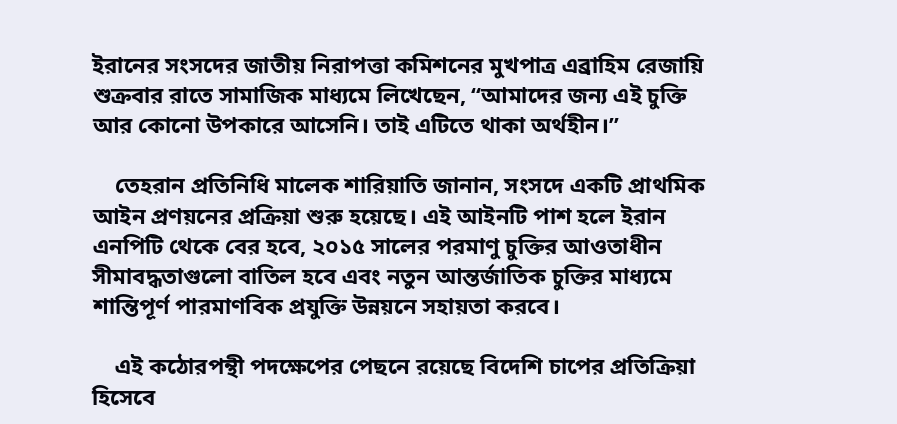ইরানের সংসদের জাতীয় নিরাপত্তা কমিশনের মুখপাত্র এব্রাহিম রেজায়ি শুক্রবার রাতে সামাজিক মাধ্যমে লিখেছেন, “আমাদের জন্য এই চুক্তি আর কোনো উপকারে আসেনি। তাই এটিতে থাকা অর্থহীন।”

    তেহরান প্রতিনিধি মালেক শারিয়াতি জানান, সংসদে একটি প্রাথমিক আইন প্রণয়নের প্রক্রিয়া শুরু হয়েছে। এই আইনটি পাশ হলে ইরান এনপিটি থেকে বের হবে, ২০১৫ সালের পরমাণু চুক্তির আওতাধীন সীমাবদ্ধতাগুলো বাতিল হবে এবং নতুন আন্তর্জাতিক চুক্তির মাধ্যমে শান্তিপূর্ণ পারমাণবিক প্রযুক্তি উন্নয়নে সহায়তা করবে।

    এই কঠোরপন্থী পদক্ষেপের পেছনে রয়েছে বিদেশি চাপের প্রতিক্রিয়া হিসেবে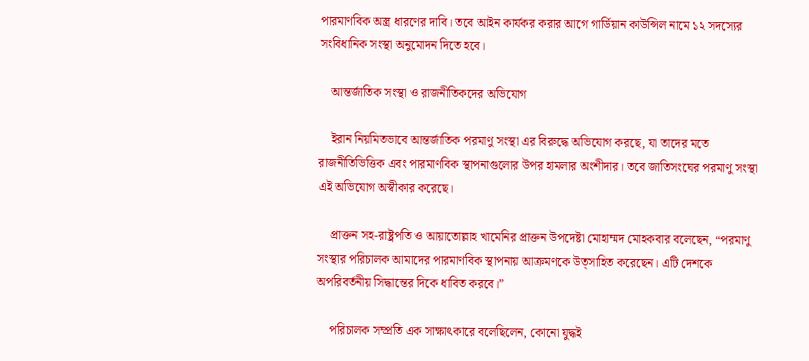পারমাণবিক অস্ত্র ধারণের দাবি। তবে আইন কার্যকর করার আগে গার্ডিয়ান কাউন্সিল নামে ১২ সদস্যের সংবিধানিক সংস্থা অনুমোদন দিতে হবে।

    আন্তর্জাতিক সংস্থা ও রাজনীতিকদের অভিযোগ

    ইরান নিয়মিতভাবে আন্তর্জাতিক পরমাণু সংস্থা এর বিরুদ্ধে অভিযোগ করছে, যা তাদের মতে রাজনীতিভিত্তিক এবং পারমাণবিক স্থাপনাগুলোর উপর হামলার অংশীদার। তবে জাতিসংঘের পরমাণু সংস্থা এই অভিযোগ অস্বীকার করেছে।

    প্রাক্তন সহ-রাষ্ট্রপতি ও আয়াতোল্লাহ খামেনির প্রাক্তন উপদেষ্টা মোহাম্মদ মোহকবার বলেছেন, “পরমাণু সংস্থার পরিচালক আমাদের পারমাণবিক স্থাপনায় আক্রমণকে উত্সাহিত করেছেন। এটি দেশকে অপরিবর্তনীয় সিদ্ধান্তের দিকে ধাবিত করবে।”

    পরিচালক সম্প্রতি এক সাক্ষাৎকারে বলেছিলেন, কোনো যুদ্ধই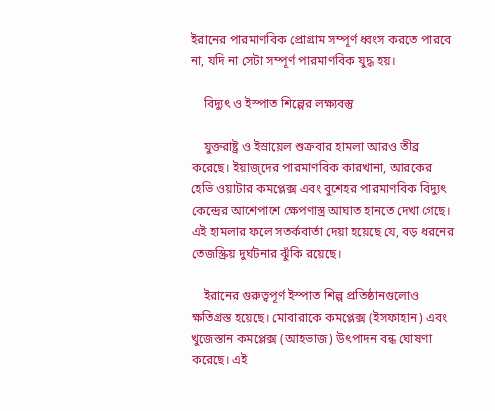ইরানের পারমাণবিক প্রোগ্রাম সম্পূর্ণ ধ্বংস করতে পারবে না, যদি না সেটা সম্পূর্ণ পারমাণবিক যুদ্ধ হয়।

    বিদ্যুৎ ও ইস্পাত শিল্পের লক্ষ্যবস্তু

    যুক্তরাষ্ট্র ও ইস্রায়েল শুক্রবার হামলা আরও তীব্র করেছে। ইয়াজ্দের পারমাণবিক কারখানা, আরকের হেভি ওয়াটার কমপ্লেক্স এবং বুশেহর পারমাণবিক বিদ্যুৎ কেন্দ্রের আশেপাশে ক্ষেপণাস্ত্র আঘাত হানতে দেখা গেছে। এই হামলার ফলে সতর্কবার্তা দেয়া হয়েছে যে, বড় ধরনের তেজস্ক্রিয় দুর্ঘটনার ঝুঁকি রয়েছে।

    ইরানের গুরুত্বপূর্ণ ইস্পাত শিল্প প্রতিষ্ঠানগুলোও ক্ষতিগ্রস্ত হয়েছে। মোবারাকে কমপ্লেক্স (ইসফাহান) এবং খুজেস্তান কমপ্লেক্স (আহভাজ) উৎপাদন বন্ধ ঘোষণা করেছে। এই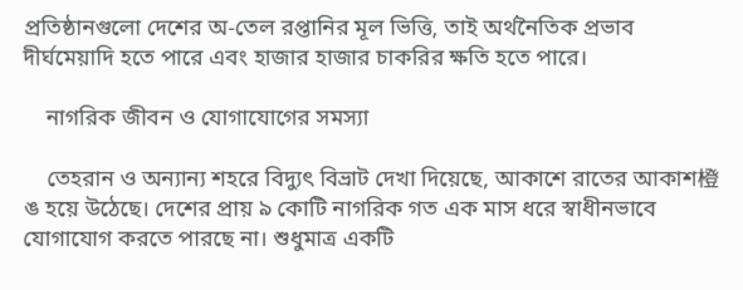প্রতিষ্ঠানগুলো দেশের অ-তেল রপ্তানির মূল ভিত্তি, তাই অর্থনৈতিক প্রভাব দীর্ঘমেয়াদি হতে পারে এবং হাজার হাজার চাকরির ক্ষতি হতে পারে।

    নাগরিক জীবন ও যোগাযোগের সমস্যা

    তেহরান ও অন্যান্য শহরে বিদ্যুৎ বিভ্রাট দেখা দিয়েছে, আকাশে রাতের আকাশ橙ঙ হয়ে উঠেছে। দেশের প্রায় ৯ কোটি নাগরিক গত এক মাস ধরে স্বাধীনভাবে যোগাযোগ করতে পারছে না। শুধুমাত্র একটি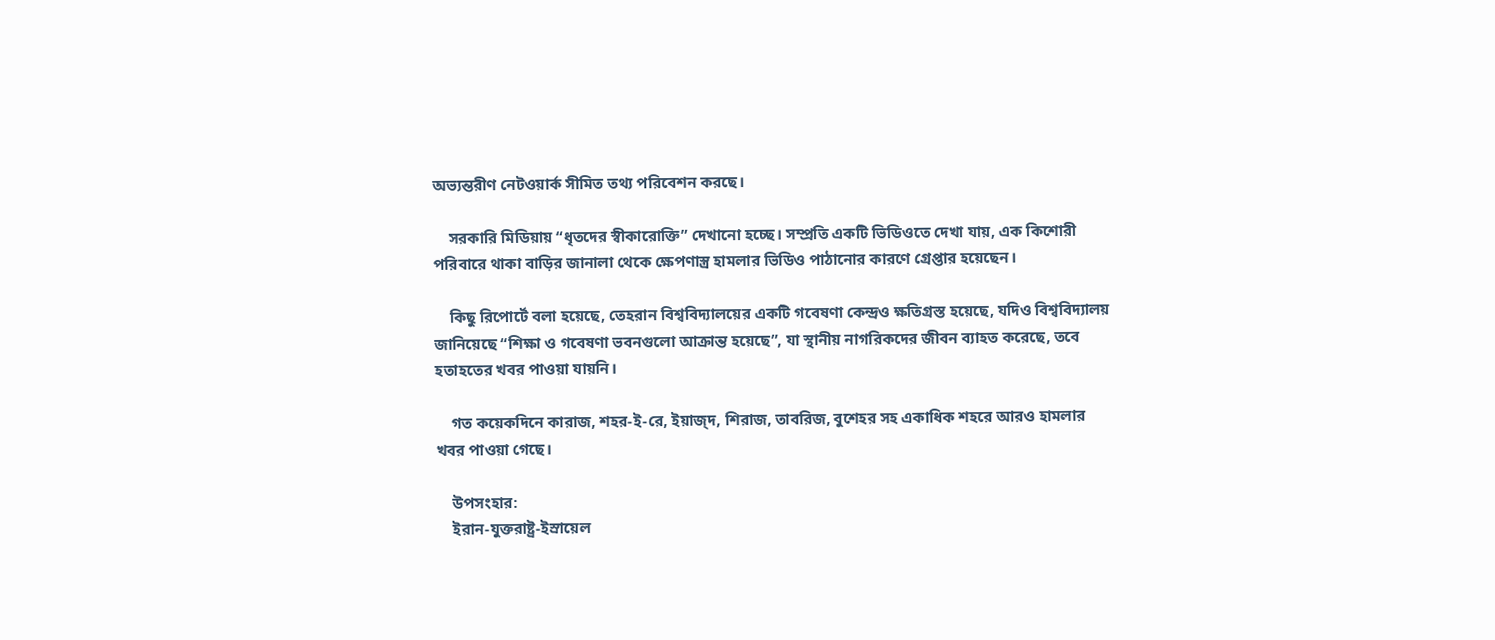অভ্যন্তরীণ নেটওয়ার্ক সীমিত তথ্য পরিবেশন করছে।

    সরকারি মিডিয়ায় “ধৃতদের স্বীকারোক্তি” দেখানো হচ্ছে। সম্প্রতি একটি ভিডিওতে দেখা যায়, এক কিশোরী পরিবারে থাকা বাড়ির জানালা থেকে ক্ষেপণাস্ত্র হামলার ভিডিও পাঠানোর কারণে গ্রেপ্তার হয়েছেন।

    কিছু রিপোর্টে বলা হয়েছে, তেহরান বিশ্ববিদ্যালয়ের একটি গবেষণা কেন্দ্রও ক্ষতিগ্রস্ত হয়েছে, যদিও বিশ্ববিদ্যালয় জানিয়েছে “শিক্ষা ও গবেষণা ভবনগুলো আক্রান্ত হয়েছে”, যা স্থানীয় নাগরিকদের জীবন ব্যাহত করেছে, তবে হতাহতের খবর পাওয়া যায়নি।

    গত কয়েকদিনে কারাজ, শহর-ই-রে, ইয়াজ্দ, শিরাজ, তাবরিজ, বুশেহর সহ একাধিক শহরে আরও হামলার খবর পাওয়া গেছে।

    উপসংহার:
    ইরান-যুক্তরাষ্ট্র-ইস্রায়েল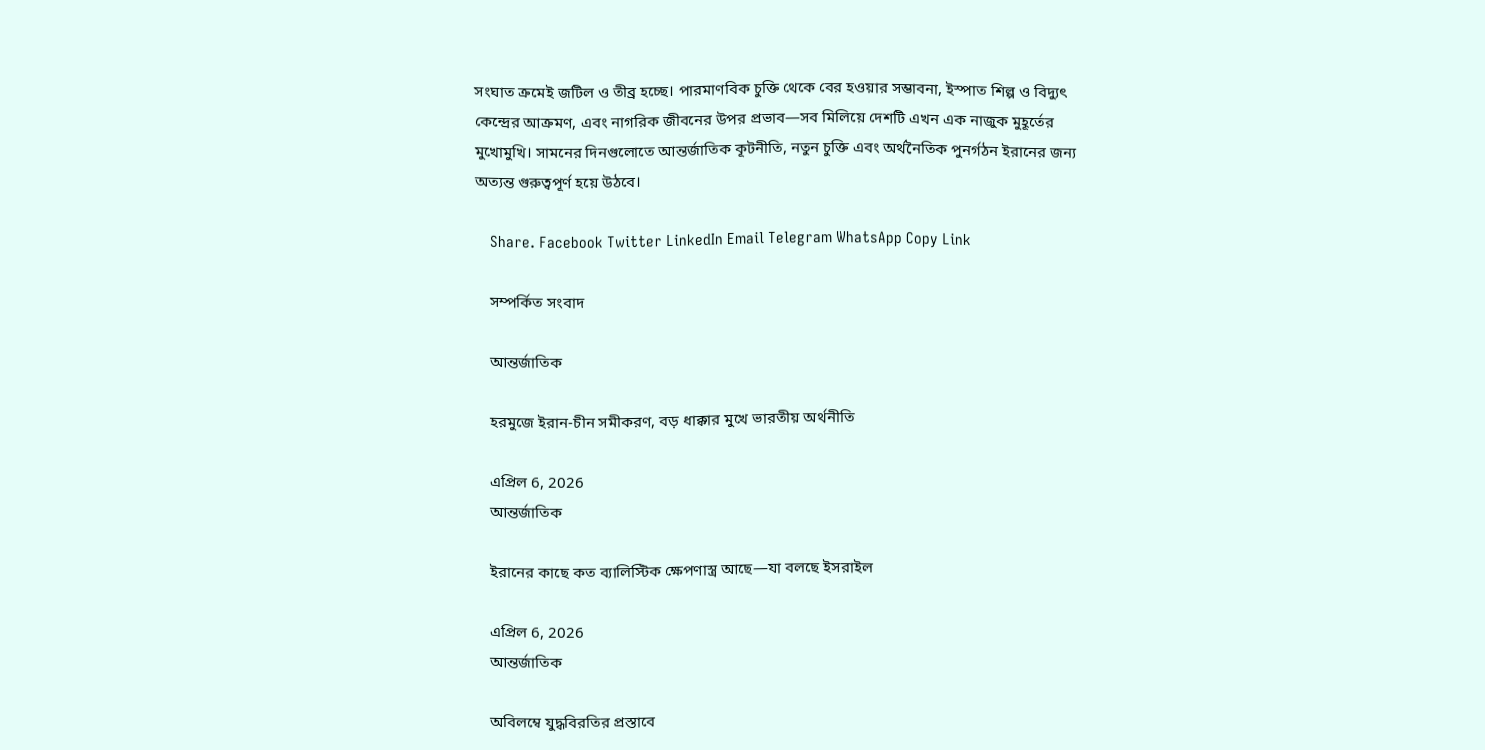সংঘাত ক্রমেই জটিল ও তীব্র হচ্ছে। পারমাণবিক চুক্তি থেকে বের হওয়ার সম্ভাবনা, ইস্পাত শিল্প ও বিদ্যুৎ কেন্দ্রের আক্রমণ, এবং নাগরিক জীবনের উপর প্রভাব—সব মিলিয়ে দেশটি এখন এক নাজুক মুহূর্তের মুখোমুখি। সামনের দিনগুলোতে আন্তর্জাতিক কূটনীতি, নতুন চুক্তি এবং অর্থনৈতিক পুনর্গঠন ইরানের জন্য অত্যন্ত গুরুত্বপূর্ণ হয়ে উঠবে।

    Share. Facebook Twitter LinkedIn Email Telegram WhatsApp Copy Link

    সম্পর্কিত সংবাদ

    আন্তর্জাতিক

    হরমুজে ইরান-চীন সমীকরণ, বড় ধাক্কার মুখে ভারতীয় অর্থনীতি

    এপ্রিল 6, 2026
    আন্তর্জাতিক

    ইরানের কাছে কত ব্যালিস্টিক ক্ষেপণাস্ত্র আছে—যা বলছে ইসরাইল

    এপ্রিল 6, 2026
    আন্তর্জাতিক

    অবিলম্বে যুদ্ধবিরতির প্রস্তাবে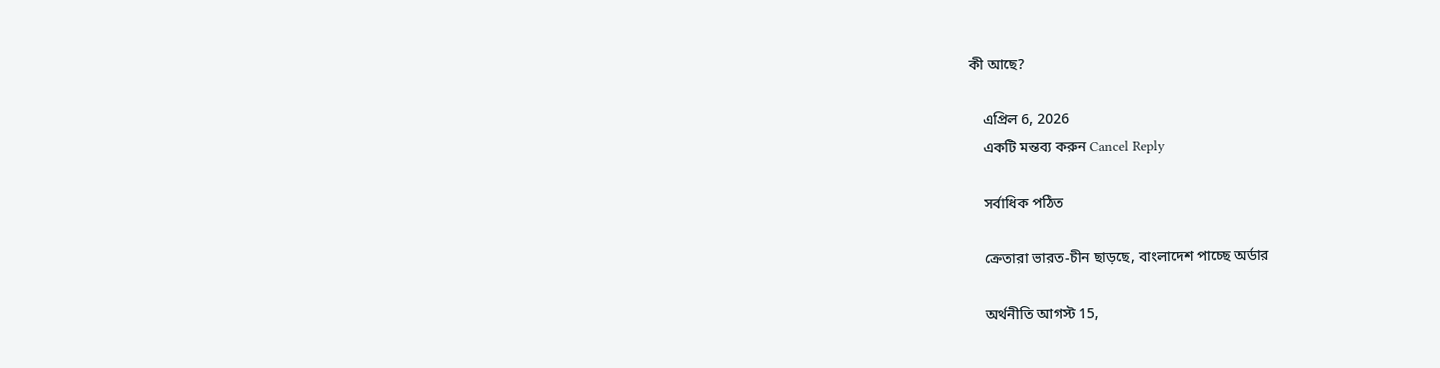কী আছে?

    এপ্রিল 6, 2026
    একটি মন্তব্য করুন Cancel Reply

    সর্বাধিক পঠিত

    ক্রেতারা ভারত-চীন ছাড়ছে, বাংলাদেশ পাচ্ছে অর্ডার

    অর্থনীতি আগস্ট 15,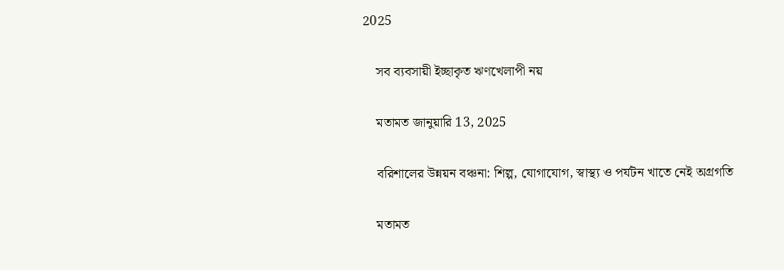2025

    সব ব্যবসায়ী ইচ্ছাকৃত ঋণখেলাপী নয়

    মতামত জানুয়ারি 13, 2025

    বরিশালের উন্নয়ন বঞ্চনা: শিল্প, যোগাযোগ, স্বাস্থ্য ও পর্যটন খাতে নেই অগ্রগতি

    মতামত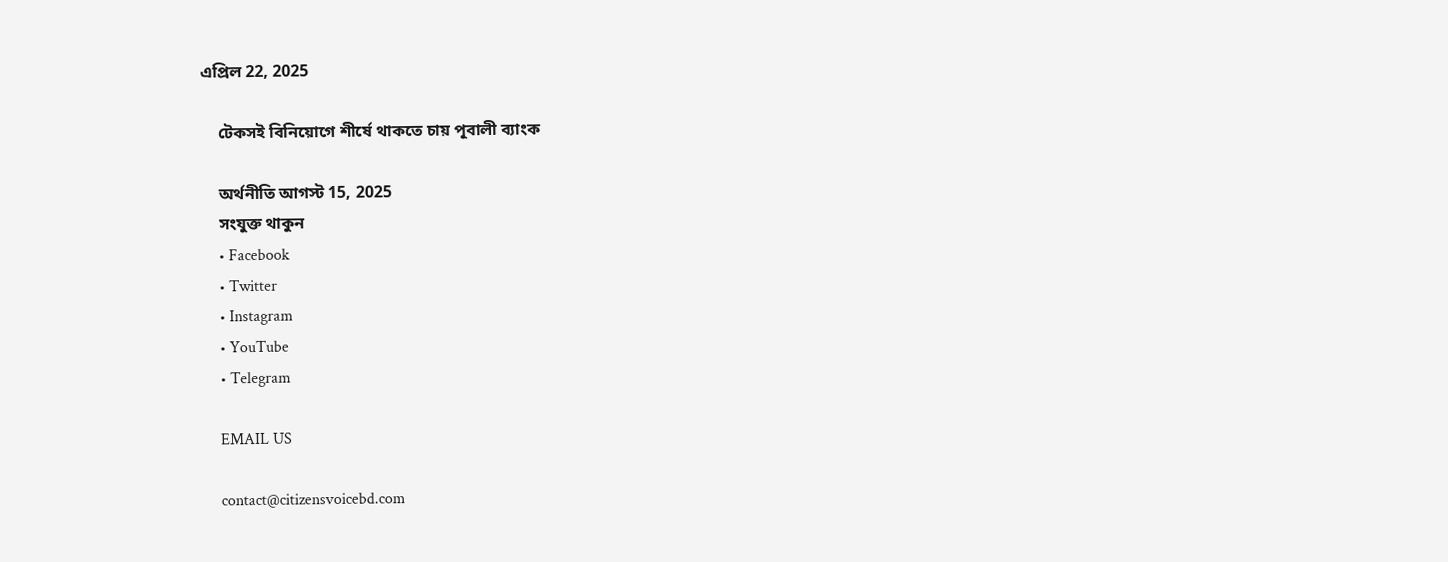এপ্রিল 22, 2025

    টেকসই বিনিয়োগে শীর্ষে থাকতে চায় পূবালী ব্যাংক

    অর্থনীতি আগস্ট 15, 2025
    সংযুক্ত থাকুন
    • Facebook
    • Twitter
    • Instagram
    • YouTube
    • Telegram

    EMAIL US

    contact@citizensvoicebd.com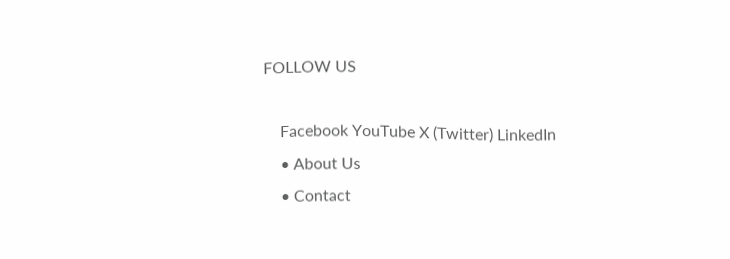FOLLOW US

    Facebook YouTube X (Twitter) LinkedIn
    • About Us
    • Contact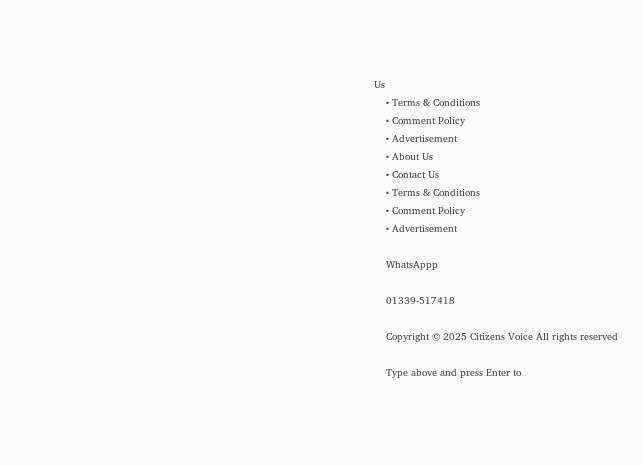Us
    • Terms & Conditions
    • Comment Policy
    • Advertisement
    • About Us
    • Contact Us
    • Terms & Conditions
    • Comment Policy
    • Advertisement

    WhatsAppp

    01339-517418

    Copyright © 2025 Citizens Voice All rights reserved

    Type above and press Enter to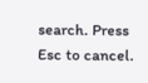search. Press Esc to cancel.